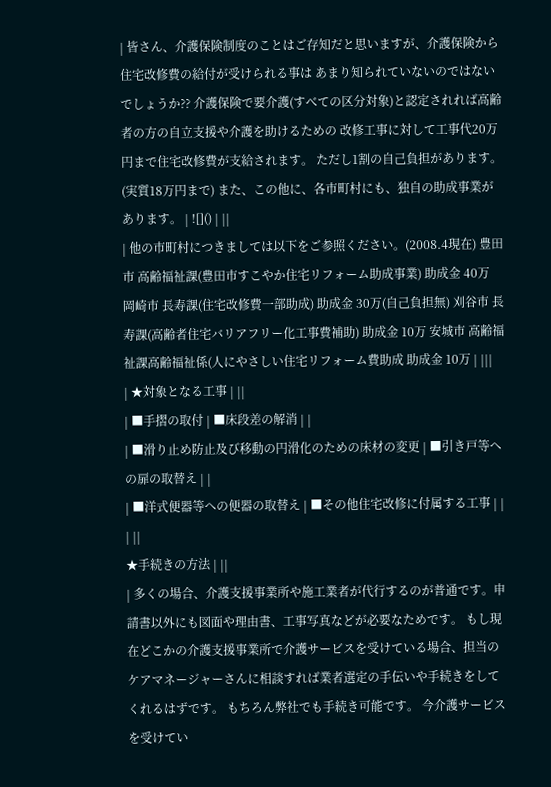| 皆さん、介護保険制度のことはご存知だと思いますが、介護保険から住宅改修費の給付が受けられる事は あまり知られていないのではないでしょうか?? 介護保険で要介護(すべての区分対象)と認定されれば高齢者の方の自立支援や介護を助けるための 改修工事に対して工事代20万円まで住宅改修費が支給されます。 ただし1割の自己負担があります。(実質18万円まで) また、この他に、各市町村にも、独自の助成事業があります。 | ![]() | ||
| 他の市町村につきましては以下をご参照ください。(2008.4現在) 豊田市 高齢福祉課(豊田市すこやか住宅リフォーム助成事業) 助成金 40万 岡崎市 長寿課(住宅改修費一部助成) 助成金 30万(自己負担無) 刈谷市 長寿課(高齢者住宅バリアフリー化工事費補助) 助成金 10万 安城市 高齢福祉課高齢福祉係(人にやさしい住宅リフォーム費助成 助成金 10万 | |||
| ★対象となる工事 | ||
| ■手摺の取付 | ■床段差の解消 | |
| ■滑り止め防止及び移動の円滑化のための床材の変更 | ■引き戸等への扉の取替え | |
| ■洋式便器等への便器の取替え | ■その他住宅改修に付属する工事 | |
| ||
★手続きの方法 | ||
| 多くの場合、介護支援事業所や施工業者が代行するのが普通です。申請書以外にも図面や理由書、工事写真などが必要なためです。 もし現在どこかの介護支援事業所で介護サービスを受けている場合、担当のケアマネージャーさんに相談すれば業者選定の手伝いや手続きをしてくれるはずです。 もちろん弊社でも手続き可能です。 今介護サービスを受けてい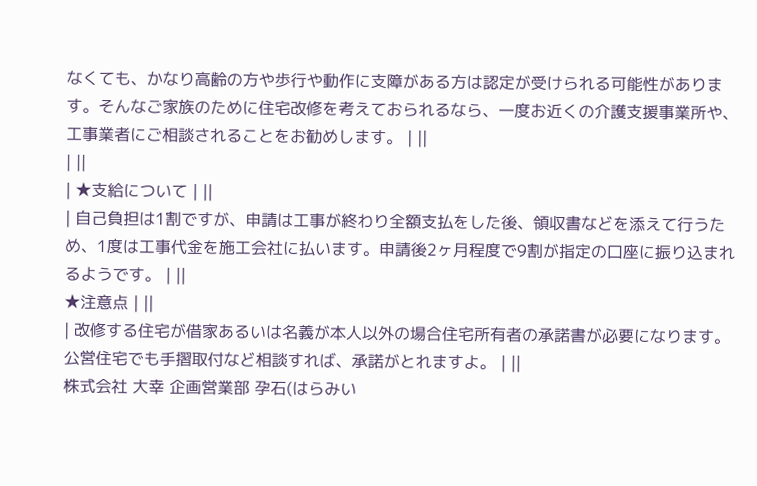なくても、かなり高齢の方や歩行や動作に支障がある方は認定が受けられる可能性があります。そんなご家族のために住宅改修を考えておられるなら、一度お近くの介護支援事業所や、工事業者にご相談されることをお勧めします。 | ||
| ||
| ★支給について | ||
| 自己負担は1割ですが、申請は工事が終わり全額支払をした後、領収書などを添えて行うため、1度は工事代金を施工会社に払います。申請後2ヶ月程度で9割が指定の口座に振り込まれるようです。 | ||
★注意点 | ||
| 改修する住宅が借家あるいは名義が本人以外の場合住宅所有者の承諾書が必要になります。 公営住宅でも手摺取付など相談すれば、承諾がとれますよ。 | ||
株式会社 大幸 企画営業部 孕石(はらみい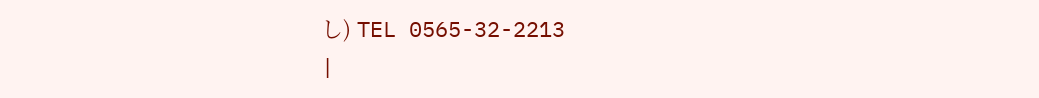し) TEL 0565-32-2213
|